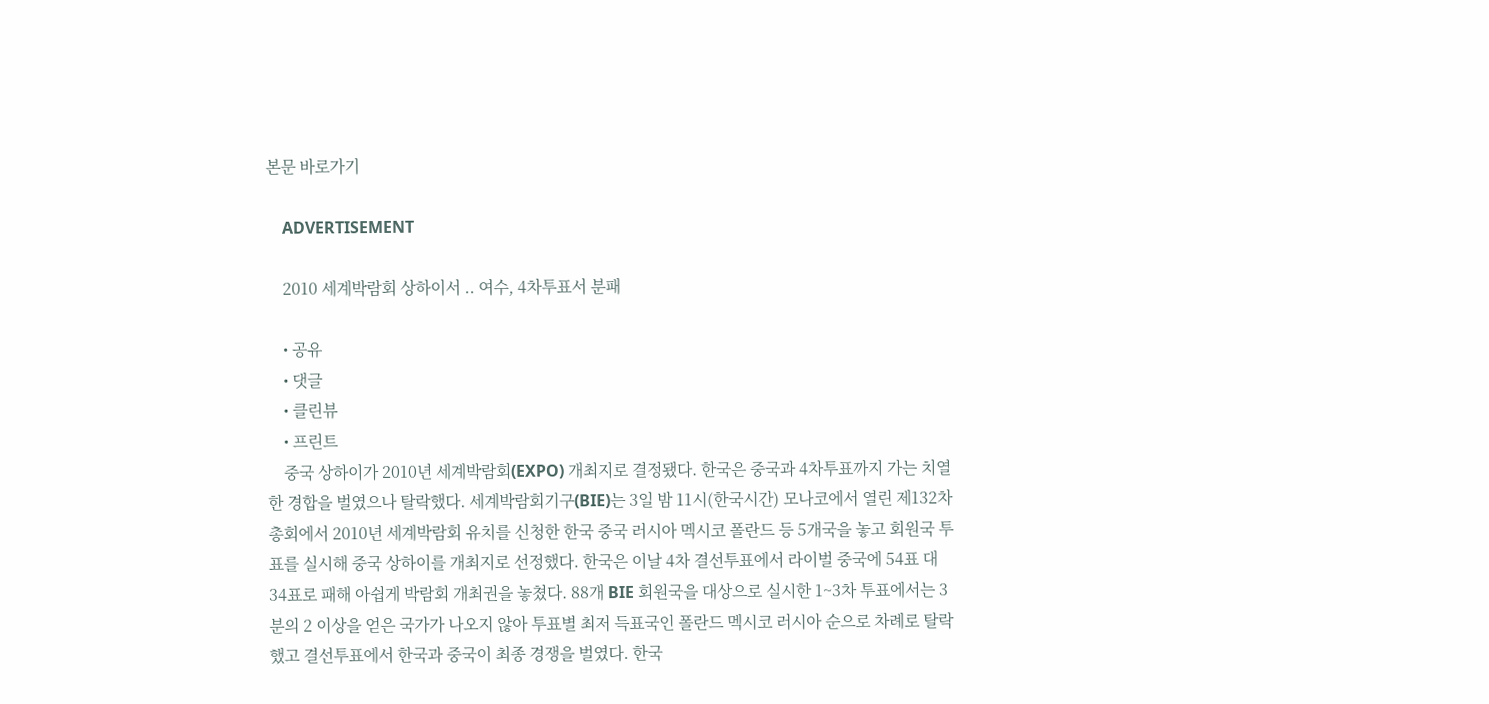본문 바로가기

    ADVERTISEMENT

    2010 세계박람회 상하이서 .. 여수, 4차투표서 분패

    • 공유
    • 댓글
    • 클린뷰
    • 프린트
    중국 상하이가 2010년 세계박람회(EXPO) 개최지로 결정됐다. 한국은 중국과 4차투표까지 가는 치열한 경합을 벌였으나 탈락했다. 세계박람회기구(BIE)는 3일 밤 11시(한국시간) 모나코에서 열린 제132차 총회에서 2010년 세계박람회 유치를 신청한 한국 중국 러시아 멕시코 폴란드 등 5개국을 놓고 회원국 투표를 실시해 중국 상하이를 개최지로 선정했다. 한국은 이날 4차 결선투표에서 라이벌 중국에 54표 대 34표로 패해 아쉽게 박람회 개최권을 놓쳤다. 88개 BIE 회원국을 대상으로 실시한 1~3차 투표에서는 3분의 2 이상을 얻은 국가가 나오지 않아 투표별 최저 득표국인 폴란드 멕시코 러시아 순으로 차례로 탈락했고 결선투표에서 한국과 중국이 최종 경쟁을 벌였다. 한국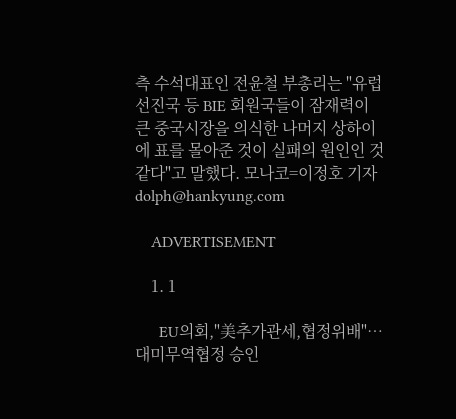측 수석대표인 전윤철 부총리는 "유럽 선진국 등 BIE 회원국들이 잠재력이 큰 중국시장을 의식한 나머지 상하이에 표를 몰아준 것이 실패의 원인인 것 같다"고 말했다. 모나코=이정호 기자 dolph@hankyung.com

    ADVERTISEMENT

    1. 1

      EU의회,"美추가관세,협정위배"…대미무역협정 승인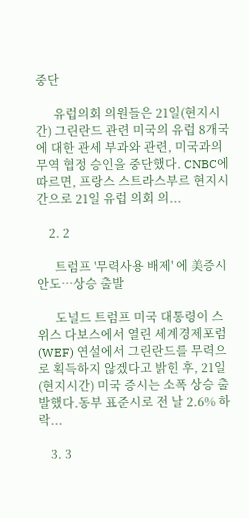중단

      유럽의회 의원들은 21일(현지시간) 그린란드 관련 미국의 유럽 8개국에 대한 관세 부과와 관련, 미국과의 무역 협정 승인을 중단했다. CNBC에 따르면, 프랑스 스트라스부르 현지시간으로 21일 유럽 의회 의...

    2. 2

      트럼프 '무력사용 배제' 에 美증시 안도…상승 출발

      도널드 트럼프 미국 대통령이 스위스 다보스에서 열린 세계경제포럼(WEF) 연설에서 그린란드를 무력으로 획득하지 않겠다고 밝힌 후, 21일(현지시간) 미국 증시는 소폭 상승 출발했다.동부 표준시로 전 날 2.6% 하락...

    3. 3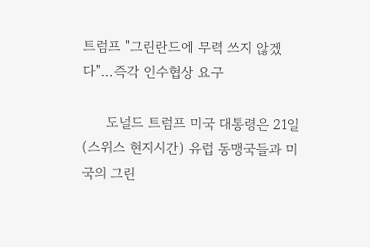트럼프 "그린란드에 무력 쓰지 않겠다"…즉각 인수협상 요구

      도널드 트럼프 미국 대통령은 21일(스위스 현지시간) 유럽 동맹국들과 미국의 그린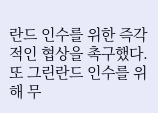란드 인수를 위한 즉각적인 협상을 촉구했다. 또 그린란드 인수를 위해 무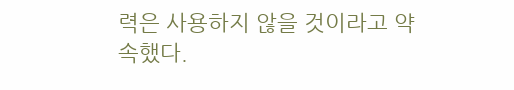력은 사용하지 않을 것이라고 약속했다.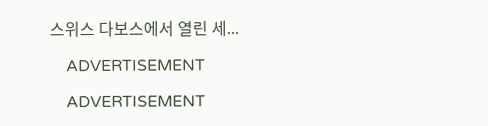스위스 다보스에서 열린 세...

    ADVERTISEMENT

    ADVERTISEMENT